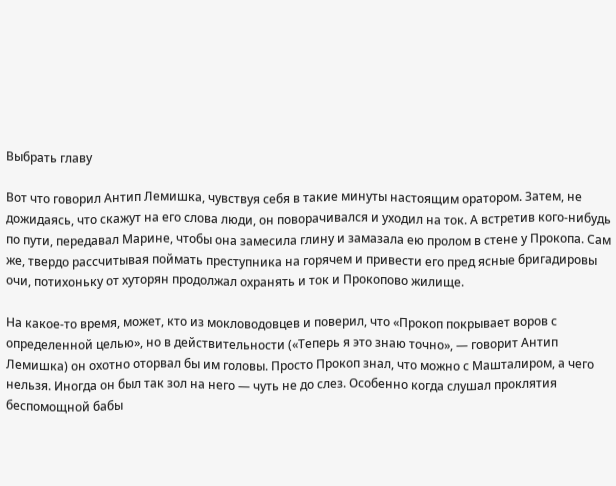Выбрать главу

Вот что говорил Антип Лемишка, чувствуя себя в такие минуты настоящим оратором. Затем, не дожидаясь, что скажут на его слова люди, он поворачивался и уходил на ток. А встретив кого-нибудь по пути, передавал Марине, чтобы она замесила глину и замазала ею пролом в стене у Прокопа. Сам же, твердо рассчитывая поймать преступника на горячем и привести его пред ясные бригадировы очи, потихоньку от хуторян продолжал охранять и ток и Прокопово жилище.

На какое-то время, может, кто из мокловодовцев и поверил, что «Прокоп покрывает воров с определенной целью», но в действительности («Теперь я это знаю точно», — говорит Антип Лемишка) он охотно оторвал бы им головы. Просто Прокоп знал, что можно с Машталиром, а чего нельзя. Иногда он был так зол на него — чуть не до слез. Особенно когда слушал проклятия беспомощной бабы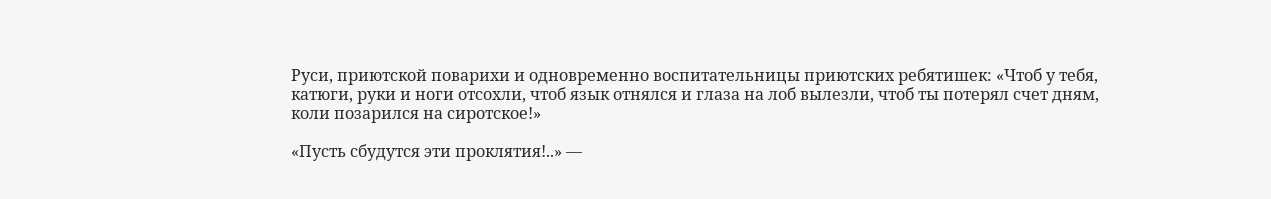Руси, приютской поварихи и одновременно воспитательницы приютских ребятишек: «Чтоб у тебя, катюги, руки и ноги отсохли, чтоб язык отнялся и глаза на лоб вылезли, чтоб ты потерял счет дням, коли позарился на сиротское!»

«Пусть сбудутся эти проклятия!..» —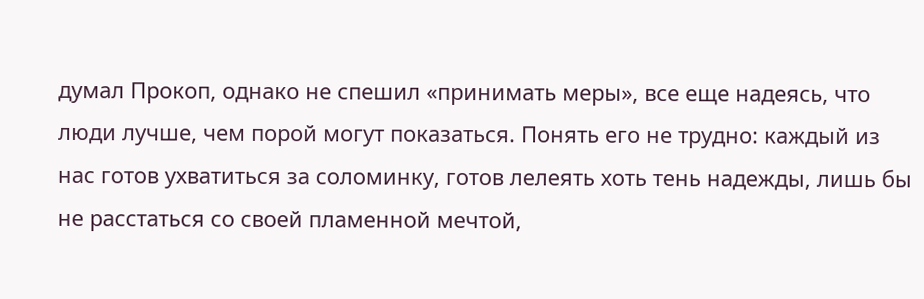думал Прокоп, однако не спешил «принимать меры», все еще надеясь, что люди лучше, чем порой могут показаться. Понять его не трудно: каждый из нас готов ухватиться за соломинку, готов лелеять хоть тень надежды, лишь бы не расстаться со своей пламенной мечтой,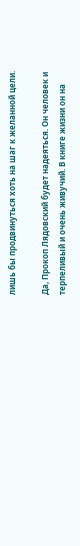лишь бы продвинуться хоть на шаг к желанной цели.

Да, Прокоп Лядовский будет надеяться. Он человек и терпеливый и очень живучий. В книге жизни он на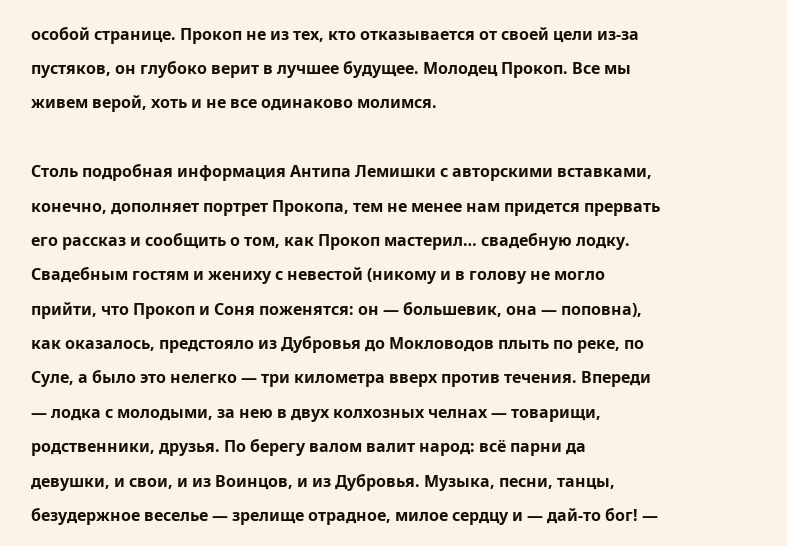особой странице. Прокоп не из тех, кто отказывается от своей цели из-за пустяков, он глубоко верит в лучшее будущее. Молодец Прокоп. Все мы живем верой, хоть и не все одинаково молимся.

Столь подробная информация Антипа Лемишки с авторскими вставками, конечно, дополняет портрет Прокопа, тем не менее нам придется прервать его рассказ и сообщить о том, как Прокоп мастерил… свадебную лодку. Свадебным гостям и жениху с невестой (никому и в голову не могло прийти, что Прокоп и Соня поженятся: он — большевик, она — поповна), как оказалось, предстояло из Дубровья до Мокловодов плыть по реке, по Суле, а было это нелегко — три километра вверх против течения. Впереди — лодка с молодыми, за нею в двух колхозных челнах — товарищи, родственники, друзья. По берегу валом валит народ: всё парни да девушки, и свои, и из Воинцов, и из Дубровья. Музыка, песни, танцы, безудержное веселье — зрелище отрадное, милое сердцу и — дай-то бог! —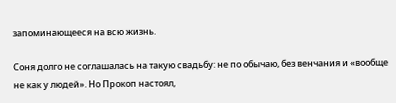запоминающееся на всю жизнь.

Соня долго не соглашалась на такую свадьбу: не по обычаю, без венчания и «вообще не как у людей». Но Прокоп настоял,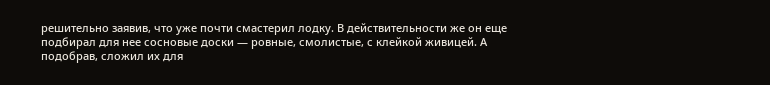решительно заявив, что уже почти смастерил лодку. В действительности же он еще подбирал для нее сосновые доски — ровные, смолистые, с клейкой живицей. А подобрав, сложил их для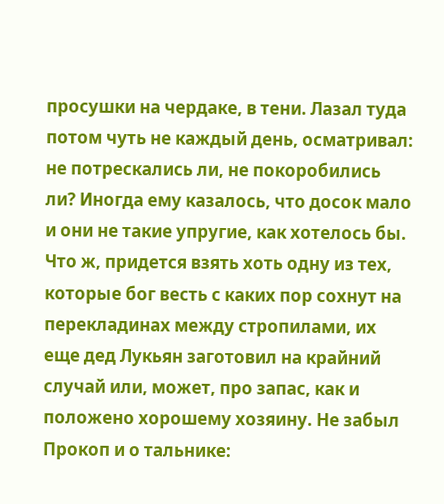просушки на чердаке, в тени. Лазал туда потом чуть не каждый день, осматривал: не потрескались ли, не покоробились ли? Иногда ему казалось, что досок мало и они не такие упругие, как хотелось бы. Что ж, придется взять хоть одну из тех, которые бог весть с каких пор сохнут на перекладинах между стропилами, их еще дед Лукьян заготовил на крайний случай или, может, про запас, как и положено хорошему хозяину. Не забыл Прокоп и о тальнике: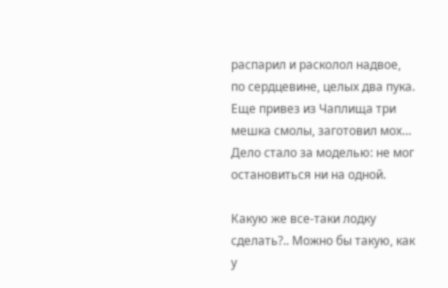распарил и расколол надвое, по сердцевине, целых два пука. Еще привез из Чаплища три мешка смолы, заготовил мох… Дело стало за моделью: не мог остановиться ни на одной.

Какую же все-таки лодку сделать?.. Можно бы такую, как у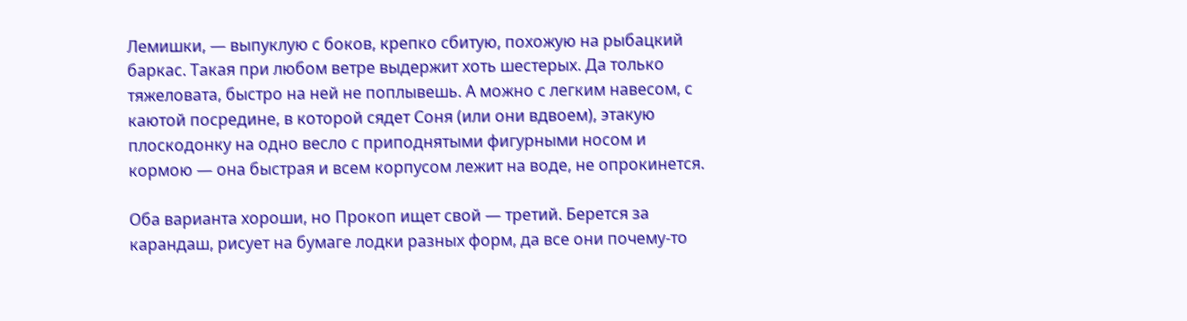Лемишки, — выпуклую с боков, крепко сбитую, похожую на рыбацкий баркас. Такая при любом ветре выдержит хоть шестерых. Да только тяжеловата, быстро на ней не поплывешь. А можно с легким навесом, с каютой посредине, в которой сядет Соня (или они вдвоем), этакую плоскодонку на одно весло с приподнятыми фигурными носом и кормою — она быстрая и всем корпусом лежит на воде, не опрокинется.

Оба варианта хороши, но Прокоп ищет свой — третий. Берется за карандаш, рисует на бумаге лодки разных форм, да все они почему-то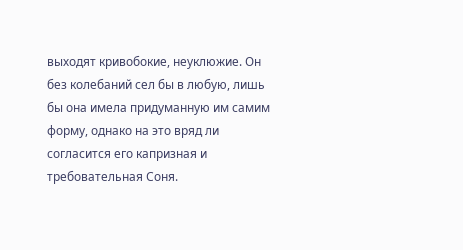выходят кривобокие, неуклюжие. Он без колебаний сел бы в любую, лишь бы она имела придуманную им самим форму, однако на это вряд ли согласится его капризная и требовательная Соня.